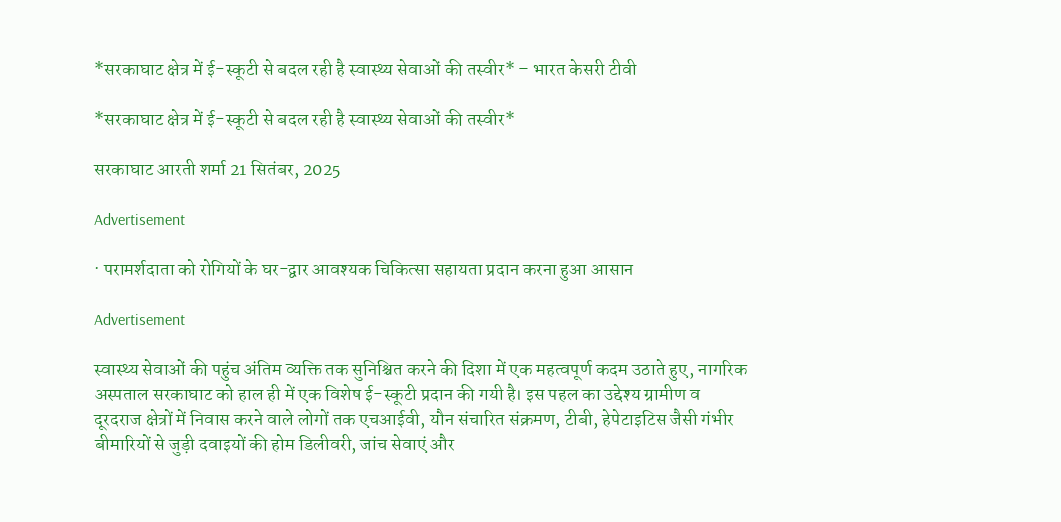*सरकाघाट क्षेत्र में ई-स्कूटी से बदल रही है स्वास्थ्य सेवाओं की तस्वीर* – भारत केसरी टीवी

*सरकाघाट क्षेत्र में ई-स्कूटी से बदल रही है स्वास्थ्य सेवाओं की तस्वीर*

सरकाघाट आरती शर्मा 21 सितंबर, 2025

Advertisement

· परामर्शदाता को रोगियों के घर-द्वार आवश्यक चिकित्सा सहायता प्रदान करना हुआ आसान

Advertisement

स्वास्थ्य सेवाओं की पहुंच अंतिम व्यक्ति तक सुनिश्चित करने की दिशा में एक महत्वपूर्ण कदम उठाते हुए, नागरिक अस्पताल सरकाघाट को हाल ही में एक विशेष ई-स्कूटी प्रदान की गयी है। इस पहल का उद्देश्य ग्रामीण व दूरदराज क्षेत्रों में निवास करने वाले लोगों तक एचआईवी, यौन संचारित संक्रमण, टीबी, हेपेटाइटिस जैसी गंभीर बीमारियों से जुड़ी दवाइयों की होम डिलीवरी, जांच सेवाएं और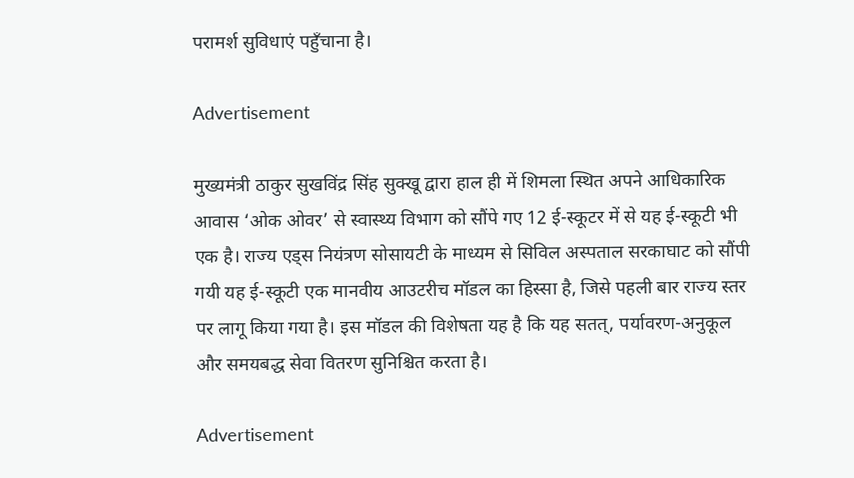परामर्श सुविधाएं पहुँचाना है।

Advertisement

मुख्यमंत्री ठाकुर सुखविंद्र सिंह सुक्खू द्वारा हाल ही में शिमला स्थित अपने आधिकारिक आवास ‘ओक ओवर’ से स्वास्थ्य विभाग को सौंपे गए 12 ई-स्कूटर में से यह ई-स्कूटी भी एक है। राज्य एड्स नियंत्रण सोसायटी के माध्यम से सिविल अस्पताल सरकाघाट को सौंपी गयी यह ई-स्कूटी एक मानवीय आउटरीच मॉडल का हिस्सा है, जिसे पहली बार राज्य स्तर पर लागू किया गया है। इस मॉडल की विशेषता यह है कि यह सतत्, पर्यावरण-अनुकूल और समयबद्ध सेवा वितरण सुनिश्चित करता है।

Advertisement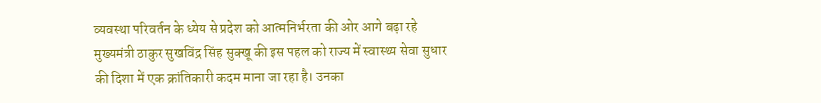व्यवस्था परिवर्तन के ध्येय से प्रदेश को आत्मनिर्भरता की ओर आगे बढ़ा रहे मुख्यमंत्री ठाकुर सुखविंद्र सिंह सुक्खू की इस पहल को राज्य में स्वास्थ्य सेवा सुधार की दिशा में एक क्रांतिकारी कदम माना जा रहा है। उनका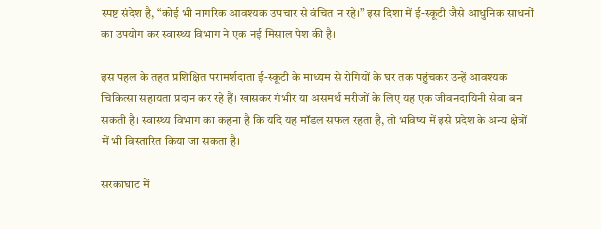स्पष्ट संदेश है, “कोई भी नागरिक आवश्यक उपचार से वंचित न रहे।” इस दिशा में ई-स्कूटी जैसे आधुनिक साधनों का उपयोग कर स्वास्थ्य विभाग ने एक नई मिसाल पेश की है।

इस पहल के तहत प्रशिक्षित परामर्शदाता ई-स्कूटी के माध्यम से रोगियों के घर तक पहुंचकर उन्हें आवश्यक चिकित्सा सहायता प्रदान कर रहे हैं। खासकर गंभीर या असमर्थ मरीजों के लिए यह एक जीवनदायिनी सेवा बन सकती है। स्वास्थ्य विभाग का कहना है कि यदि यह मॉडल सफल रहता है, तो भविष्य में इसे प्रदेश के अन्य क्षेत्रों में भी विस्तारित किया जा सकता है।

सरकाघाट में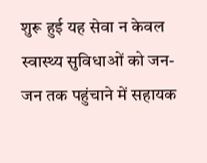शुरू हुई यह सेवा न केवल स्वास्थ्य सुविधाओं को जन-जन तक पहुंचाने में सहायक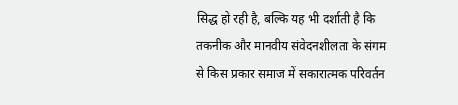सिद्ध हो रही है, बल्कि यह भी दर्शाती है कि तकनीक और मानवीय संवेदनशीलता के संगम से किस प्रकार समाज में सकारात्मक परिवर्तन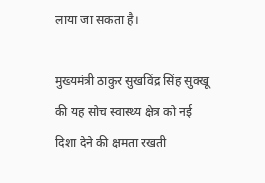लाया जा सकता है।

मुख्यमंत्री ठाकुर सुखविंद्र सिंह सुक्खू की यह सोच स्वास्थ्य क्षेत्र को नई दिशा देने की क्षमता रखती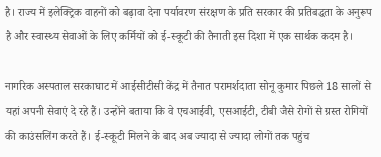है। राज्य में इलेक्ट्रिक वाहनों को बढ़ावा देना पर्यावरण संरक्षण के प्रति सरकार की प्रतिबद्धता के अनुरूप है और स्वास्थ्य सेवाओं के लिए कर्मियों को ई-स्कूटी की तैनाती इस दिशा में एक सार्थक कदम है।

नागरिक अस्पताल सरकाघाट में आईसीटीसी केंद्र में तैनात परामर्शदाता सोनू कुमार पिछले 18 सालों से यहां अपनी सेवाएं दे रहे हैं। उन्होंने बताया कि वे एचआईवी, एसआईटी, टीबी जैसे रोगों से ग्रस्त रोगियों की काउंसलिंग करते हैं। ई-स्कूटी मिलने के बाद अब ज्यादा से ज्यादा लोगों तक पहुंच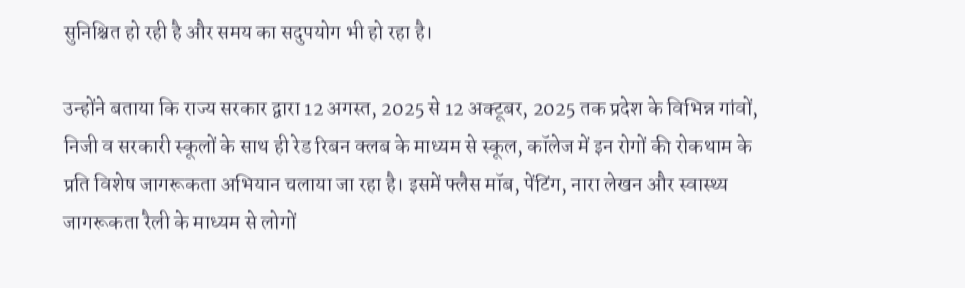सुनिश्चित हो रही है और समय का सदुपयोग भी हो रहा है।

उन्होंने बताया कि राज्य सरकार द्वारा 12 अगस्त, 2025 से 12 अक्टूबर, 2025 तक प्रदेश के विभिन्न गांवों, निजी व सरकारी स्कूलों के साथ ही रेड रिबन क्लब के माध्यम से स्कूल, कॉलेज में इन रोगों की रोकथाम के प्रति विशेष जागरूकता अभियान चलाया जा रहा है। इसमें फ्लैस मॉब, पेंटिंग, नारा लेखन और स्वास्थ्य जागरूकता रैली के माध्यम से लोगों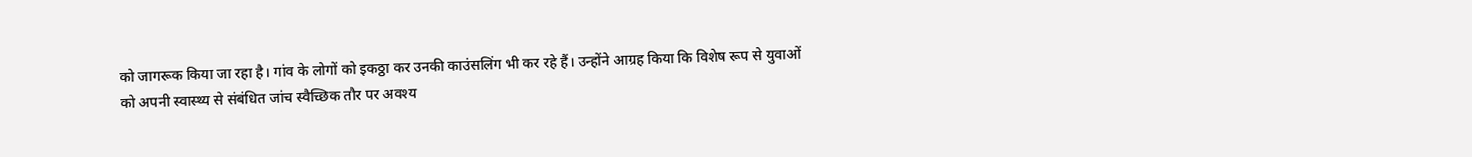को जागरूक किया जा रहा है। गांव के लोगों को इकठ्ठा कर उनकी काउंसलिंग भी कर रहे हैं। उन्होंने आग्रह किया कि विशेष रूप से युवाओं को अपनी स्वास्थ्य से संबंधित जांच स्वैच्छिक तौर पर अवश्य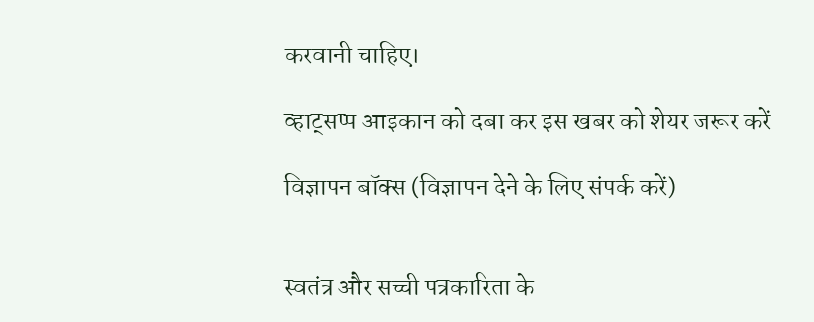करवानी चाहिए।

व्हाट्सप्प आइकान को दबा कर इस खबर को शेयर जरूर करें

विज्ञापन बॉक्स (विज्ञापन देने के लिए संपर्क करें)


स्वतंत्र और सच्ची पत्रकारिता के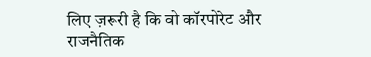लिए ज़रूरी है कि वो कॉरपोरेट और राजनैतिक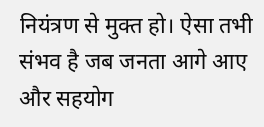नियंत्रण से मुक्त हो। ऐसा तभी संभव है जब जनता आगे आए और सहयोग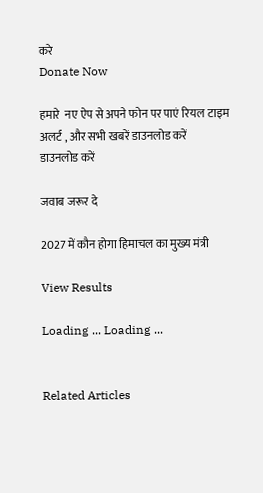करे
Donate Now

हमारे  नए ऐप से अपने फोन पर पाएं रियल टाइम अलर्ट , और सभी खबरें डाउनलोड करें
डाउनलोड करें

जवाब जरूर दे

2027 में कौन होगा हिमाचल का मुख्य मंत्री

View Results

Loading ... Loading ...


Related Articles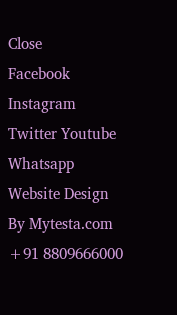Close
Facebook Instagram Twitter Youtube Whatsapp
Website Design By Mytesta.com +91 8809666000